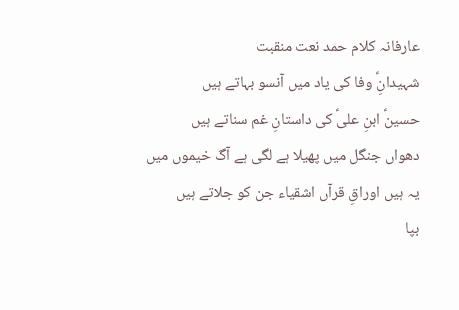عارفانہ کلام حمد نعت منقبت
شہیدانِؑ وفا کی یاد میں آنسو بہاتے ہیں
حسینؑ ابنِ علیؑ کی داستانِ غم سناتے ہیں
دھواں جنگل میں پھیلا ہے لگی ہے آگ خیموں میں
یہ ہیں اوراقِ قرآں اشقیاء جن کو جلاتے ہیں
بپا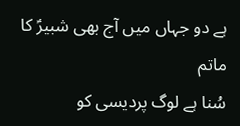ہے دو جہاں میں آج بھی شبیرؑ کا ماتم
سُنا ہے لوگ پردیسی کو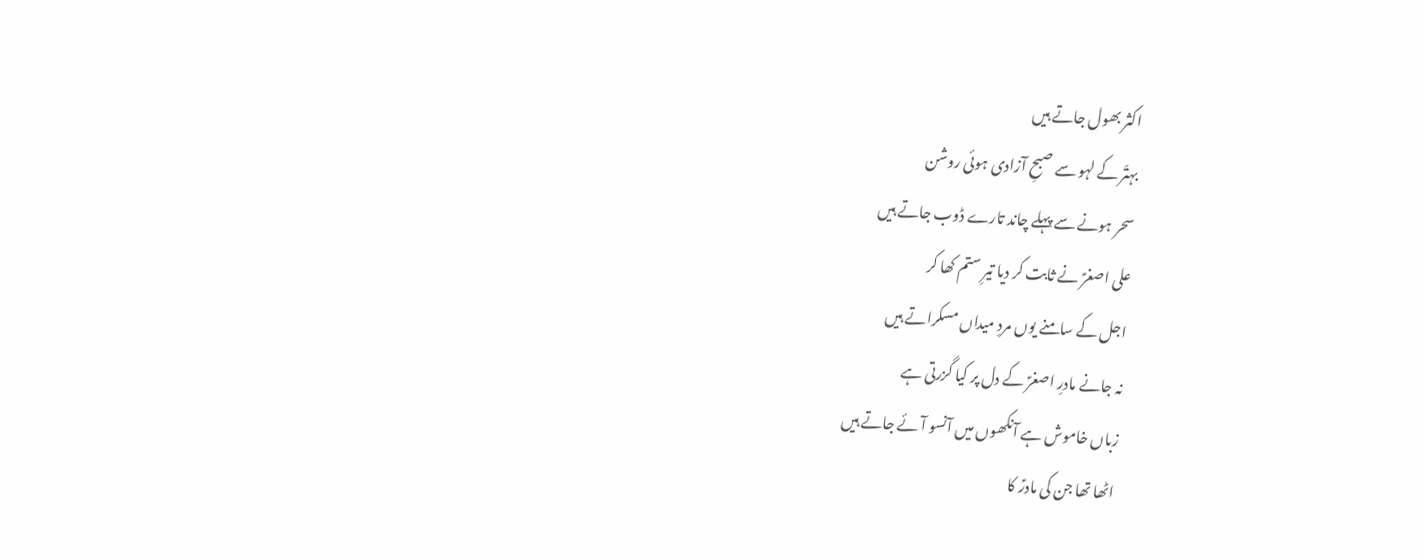اکثر بھول جاتے ہیں
بہتّر کے لہو سے صبحِ آزادی ہوئی روشن
سحر ہونے سے پہلے چاند تارے ڈوب جاتے ہیں
علی اصغرؑ نے ثابت کر دیا تیرِ ستم کھا کر
اجل کے سامنے یوں مردِ میداں مسکراتے ہیں
نہ جانے مادرِ اصغرؑ کے دل پر کیا گزرتی ہے
زباں خاموش ہے آنکھوں میں آنسو آئے جاتے ہیں
اٹھا تھا جن کی مادرؑ کا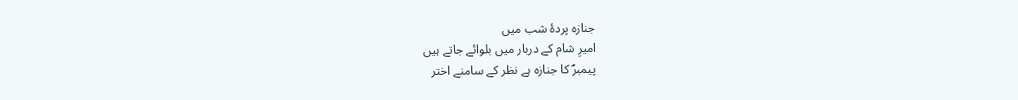جنازہ پردۂ شب میں
امیرِ شام کے دربار میں بلوائے جاتے ہیں
پیمبرؐ کا جنازہ ہے نظر کے سامنے اختر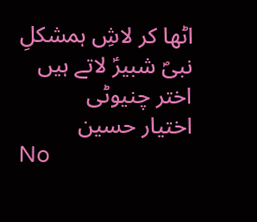اٹھا کر لاشِ ہمشکلِ نبیؐ شبیرؑ لاتے ہیں
اختر چنیوٹی
اختیار حسین
No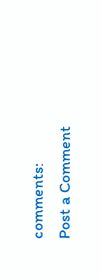comments:
Post a Comment